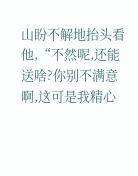山盼不解地抬头看他,“不然呢,还能送啥?你别不满意啊,这可是我精心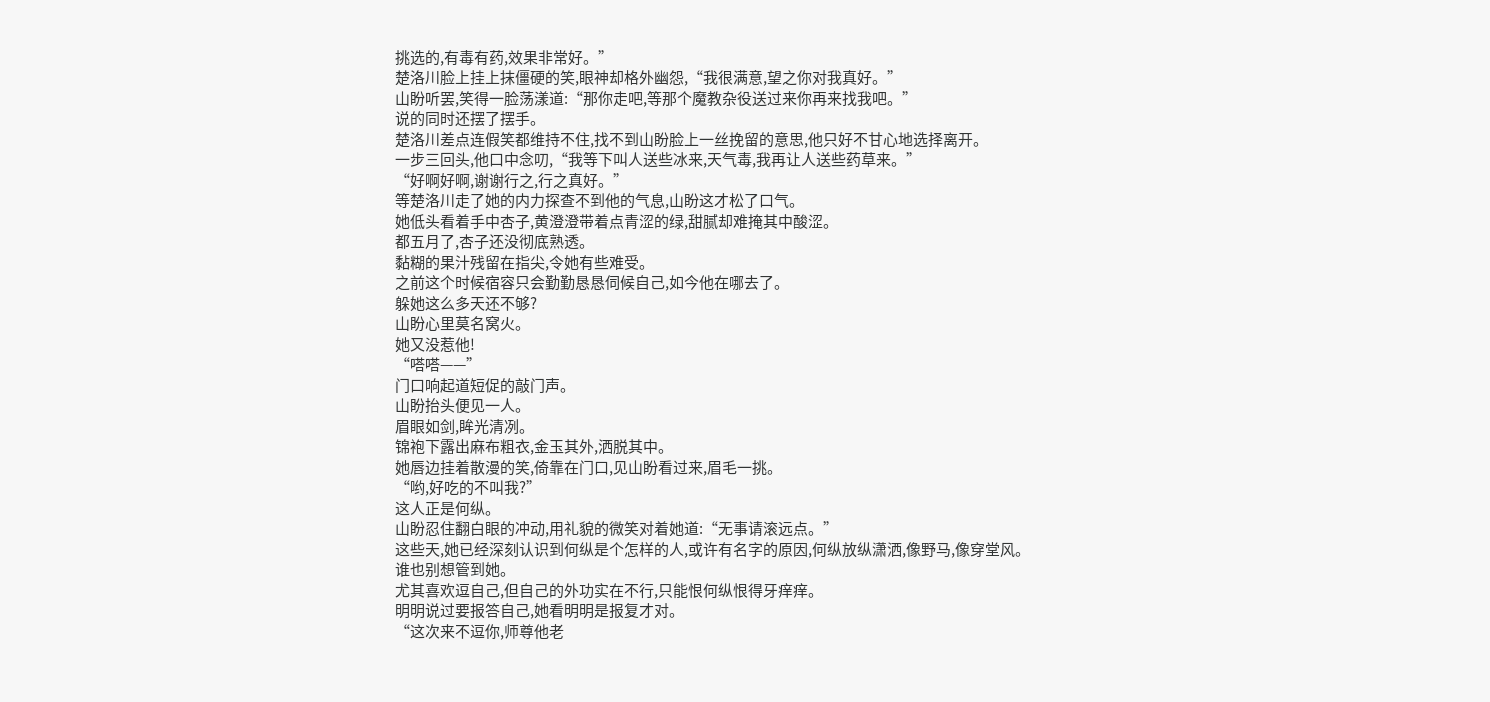挑选的,有毒有药,效果非常好。”
楚洛川脸上挂上抹僵硬的笑,眼神却格外幽怨,“我很满意,望之你对我真好。”
山盼听罢,笑得一脸荡漾道:“那你走吧,等那个魔教杂役送过来你再来找我吧。”
说的同时还摆了摆手。
楚洛川差点连假笑都维持不住,找不到山盼脸上一丝挽留的意思,他只好不甘心地选择离开。
一步三回头,他口中念叨,“我等下叫人送些冰来,天气毒,我再让人送些药草来。”
“好啊好啊,谢谢行之,行之真好。”
等楚洛川走了她的内力探查不到他的气息,山盼这才松了口气。
她低头看着手中杏子,黄澄澄带着点青涩的绿,甜腻却难掩其中酸涩。
都五月了,杏子还没彻底熟透。
黏糊的果汁残留在指尖,令她有些难受。
之前这个时候宿容只会勤勤恳恳伺候自己,如今他在哪去了。
躲她这么多天还不够?
山盼心里莫名窝火。
她又没惹他!
“嗒嗒——”
门口响起道短促的敲门声。
山盼抬头便见一人。
眉眼如剑,眸光清冽。
锦袍下露出麻布粗衣,金玉其外,洒脱其中。
她唇边挂着散漫的笑,倚靠在门口,见山盼看过来,眉毛一挑。
“哟,好吃的不叫我?”
这人正是何纵。
山盼忍住翻白眼的冲动,用礼貌的微笑对着她道:“无事请滚远点。”
这些天,她已经深刻认识到何纵是个怎样的人,或许有名字的原因,何纵放纵潇洒,像野马,像穿堂风。
谁也别想管到她。
尤其喜欢逗自己,但自己的外功实在不行,只能恨何纵恨得牙痒痒。
明明说过要报答自己,她看明明是报复才对。
“这次来不逗你,师尊他老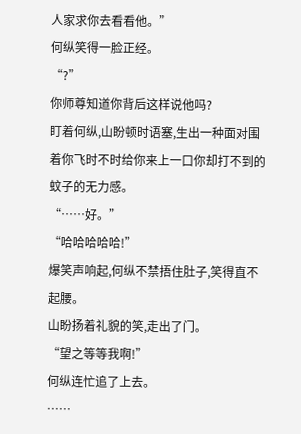人家求你去看看他。”
何纵笑得一脸正经。
“?”
你师尊知道你背后这样说他吗?
盯着何纵,山盼顿时语塞,生出一种面对围着你飞时不时给你来上一口你却打不到的蚊子的无力感。
“……好。”
“哈哈哈哈哈!”
爆笑声响起,何纵不禁捂住肚子,笑得直不起腰。
山盼扬着礼貌的笑,走出了门。
“望之等等我啊!”
何纵连忙追了上去。
……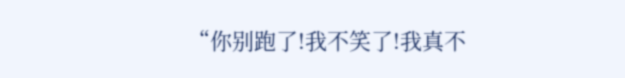“你别跑了!我不笑了!我真不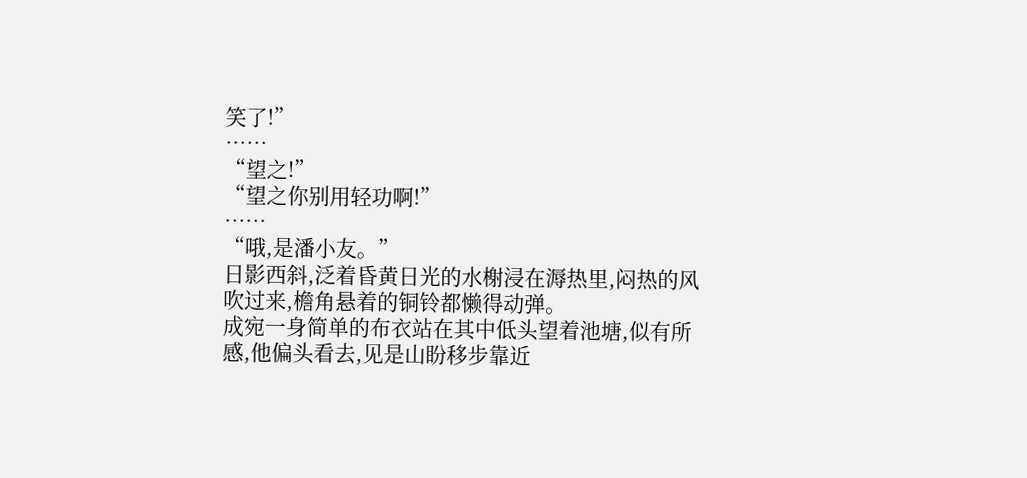笑了!”
……
“望之!”
“望之你别用轻功啊!”
……
“哦,是潘小友。”
日影西斜,泛着昏黄日光的水榭浸在溽热里,闷热的风吹过来,檐角悬着的铜铃都懒得动弹。
成宛一身简单的布衣站在其中低头望着池塘,似有所感,他偏头看去,见是山盼移步靠近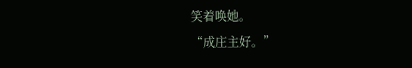笑着唤她。
“成庄主好。”